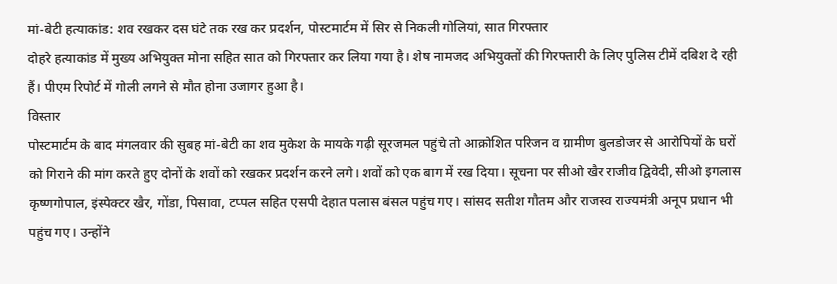मां-बेटी हत्याकांड: शव रखकर दस घंटे तक रख कर प्रदर्शन, पोस्टमार्टम में सिर से निकली गोलियां, सात गिरफ्तार
दोहरे हत्याकांड में मुख्य अभियुक्त मोना सहित सात को गिरफ्तार कर लिया गया है। शेष नामजद अभियुक्तों की गिरफ्तारी के लिए पुलिस टीमें दबिश दे रही हैं। पीएम रिपोर्ट में गोली लगने से मौत होना उजागर हुआ है।
विस्तार
पोस्टमार्टम के बाद मंगलवार की सुबह मां-बेटी का शव मुकेश के मायके गढ़ी सूरजमल पहुंचे तो आक्रोशित परिजन व ग्रामीण बुलडोजर से आरोपियों के घरों को गिराने की मांग करते हुए दोनों के शवों को रखकर प्रदर्शन करने लगे। शवों को एक बाग में रख दिया। सूचना पर सीओ खैर राजीव द्विवेदी, सीओ इगलास कृष्णगोपाल, इंस्पेक्टर खैर, गोंडा, पिसावा, टप्पल सहित एसपी देहात पलास बंसल पहुंच गए। सांसद सतीश गौतम और राजस्व राज्यमंत्री अनूप प्रधान भी पहुंच गए। उन्होंने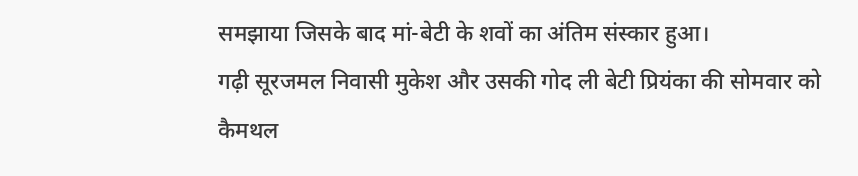समझाया जिसके बाद मां-बेटी के शवों का अंतिम संस्कार हुआ।
गढ़ी सूरजमल निवासी मुकेश और उसकी गोद ली बेटी प्रियंका की सोमवार को कैमथल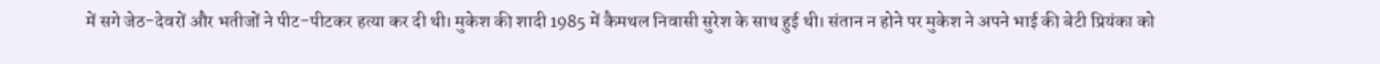में सगे जेठ-देवरों और भतीजों ने पीट-पीटकर हत्या कर दी थी। मुकेश की शादी 1985 में कैमथल निवासी सुरेश के साथ हुई थी। संतान न होने पर मुकेश ने अपने भाई की बेटी प्रियंका को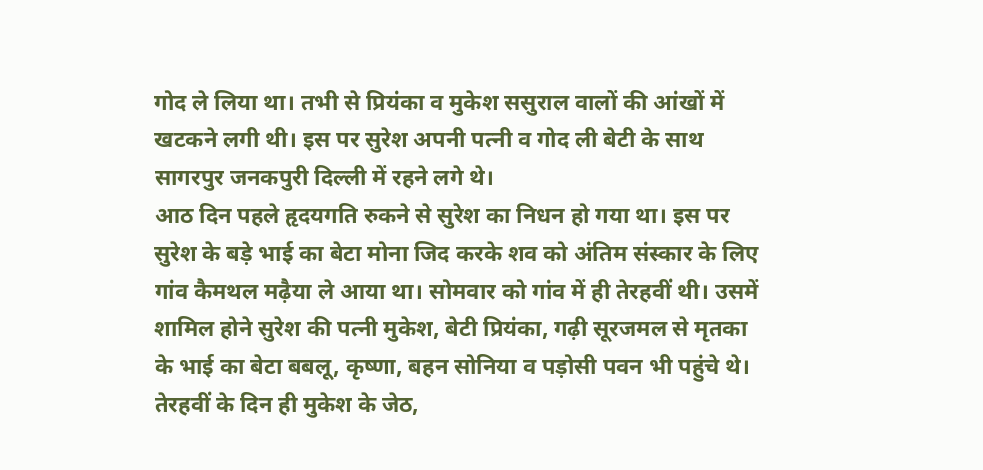गोद ले लिया था। तभी से प्रियंका व मुकेश ससुराल वालों की आंखों में खटकने लगी थी। इस पर सुरेश अपनी पत्नी व गोद ली बेटी के साथ सागरपुर जनकपुरी दिल्ली में रहने लगे थे।
आठ दिन पहले हृदयगति रुकने से सुरेश का निधन हो गया था। इस पर सुरेश के बड़े भाई का बेटा मोना जिद करके शव को अंतिम संस्कार के लिए गांव कैमथल मढ़ैया ले आया था। सोमवार को गांव में ही तेरहवीं थी। उसमें शामिल होने सुरेश की पत्नी मुकेश, बेटी प्रियंका, गढ़ी सूरजमल से मृतका के भाई का बेटा बबलू, कृष्णा, बहन सोनिया व पड़ोसी पवन भी पहुंचे थे। तेरहवीं के दिन ही मुकेश के जेठ,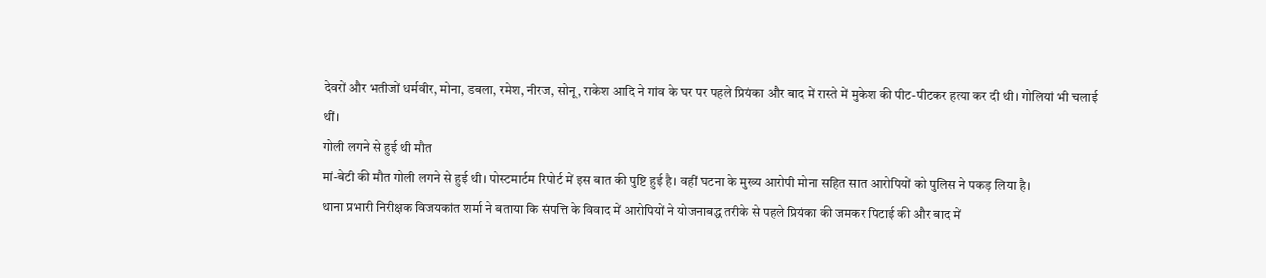देवरों और भतीजों धर्मवीर, मोना, डबला, रमेश, नीरज, सोनू, राकेश आदि ने गांव के घर पर पहले प्रियंका और बाद में रास्ते में मुकेश की पीट-पीटकर हत्या कर दी थी। गोलियां भी चलाई थीं।
गोली लगने से हुई थी मौत
मां-बेटी की मौत गोली लगने से हुई थी। पोस्टमार्टम रिपोर्ट में इस बात की पुष्टि हुई है। वहीं घटना के मुख्य आरोपी मोना सहित सात आरोपियों को पुलिस ने पकड़ लिया है।
थाना प्रभारी निरीक्षक विजयकांत शर्मा ने बताया कि संपत्ति के विवाद में आरोपियों ने योजनाबद्ध तरीके से पहले प्रियंका की जमकर पिटाई की और बाद में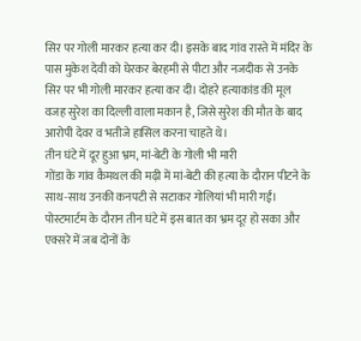सिर पर गोली मारकर हत्या कर दी। इसके बाद गांव रास्ते में मंदिर के पास मुकेश देवी को घेरकर बेरहमी से पीटा और नजदीक से उनके सिर पर भी गोली मारकर हत्या कर दी। दोहरे हत्याकांड की मूल वजह सुरेश का दिल्ली वाला मकान है, जिसे सुरेश की मौत के बाद आरोपी देवर व भतीजे हासिल करना चाहते थे।
तीन घंटे में दूर हुआ भ्रम, मां-बेटी के गोली भी मारी
गोंडा के गांव कैमथल की मढ़ी में मां-बेटी की हत्या के दौरान पीटने के साथ-साथ उनकी कनपटी से सटाकर गोलियां भी मारी गईं। पोस्टमार्टम के दौरान तीन घंटे में इस बात का भ्रम दूर हो सका और एक्सरे में जब दोनों के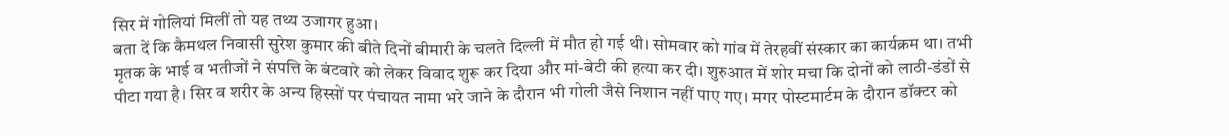सिर में गोलियां मिलीं तो यह तथ्य उजागर हुआ।
बता दें कि कैमथल निवासी सुरेश कुमार की बीते दिनों बीमारी के चलते दिल्ली में मौत हो गई थी। सोमवार को गांव में तेरहवीं संस्कार का कार्यक्रम था। तभी मृतक के भाई व भतीजों ने संपत्ति के बंटवारे को लेकर विवाद शुरू कर दिया और मां-बेटी की हत्या कर दी। शुरुआत में शोर मचा कि दोनों को लाठी-डंडों से पीटा गया है। सिर व शरीर के अन्य हिस्सों पर पंचायत नामा भरे जाने के दौरान भी गोली जैसे निशान नहीं पाए गए। मगर पोस्टमार्टम के दौरान डॉक्टर को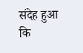संदेह हुआ कि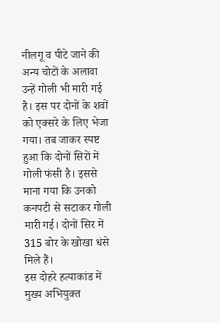नीलगू व पीटे जाने की अन्य चोटों के अलावा उन्हें गोली भी मारी गई है। इस पर दोनों के शवों को एक्सरे के लिए भेजा गया। तब जाकर स्पष्ट हुआ कि दोनों सिरों में गोली फंसी है। इससे माना गया कि उनको कनपटी से सटाकर गोली मारी गई। दोनों सिर में 315 बोर के खोखा धंसे मिले हैं।
इस दोहरे हत्याकांड में मुख्य अभियुक्त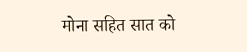मोना सहित सात को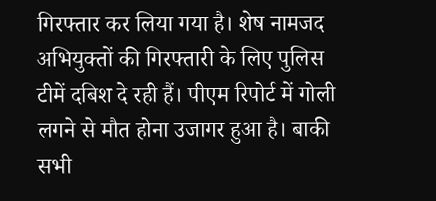गिरफ्तार कर लिया गया है। शेष नामजद अभियुक्तों की गिरफ्तारी के लिए पुलिस टीमें दबिश दे रही हैं। पीएम रिपोर्ट में गोली लगने से मौत होना उजागर हुआ है। बाकी सभी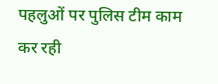पहलुओं पर पुलिस टीम काम कर रही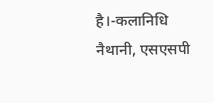है।-कलानिधि नैथानी, एसएसपी